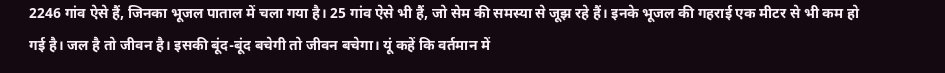2246 गांव ऐसे हैं, जिनका भूजल पाताल में चला गया है। 25 गांव ऐसे भी हैं, जो सेम की समस्या से जूझ रहे हैं। इनके भूजल की गहराई एक मीटर से भी कम हो गई है। जल है तो जीवन है। इसकी बूंद-बूंद बचेगी तो जीवन बचेगा। यूं कहें कि वर्तमान में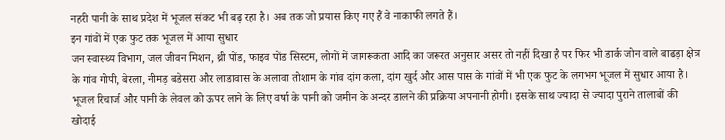नहरी पानी के साथ प्रदेश में भूजल संकट भी बढ़ रहा है। अब तक जो प्रयास किए गए हैं वे नाकाफी लगते हैं।
इन गांवों में एक फुट तक भूजल में आया सुधार
जन स्वास्थ्य विभाग, जल जीवन मिशन, थ्री पोंड, फाइव पोंड सिस्टम, लोगों में जागरूकता आदि का जरूरत अनुसार असर तो नहीं दिखा है पर फिर भी डार्क जोन वाले बाढड़ा क्षेत्र के गांव गोपी, बेरला, नीमड़ बडेसरा और लाडावास के अलावा तोशाम के गांव दांग कला, दांग खुर्द और आस पास के गांवों में भी एक फुट के लगभग भूजल में सुधार आया है।
भूजल रिचार्ज और पानी के लेवल को ऊपर लाने के लिए वर्षा के पानी को जमीन के अन्दर डालने की प्रक्रिया अपनानी होगी। इसके साथ ज्यादा से ज्यादा पुराने तालाबों की खोदाई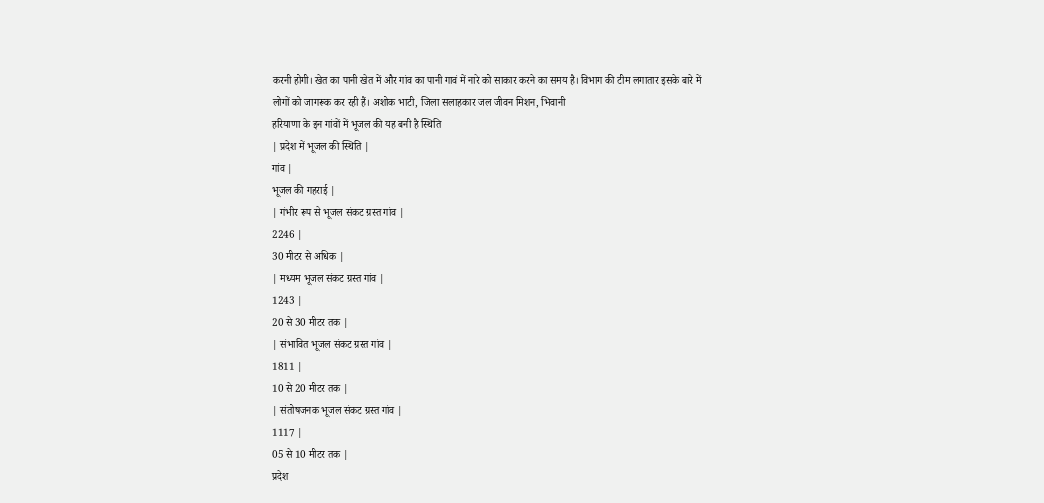करनी होगी। खेत का पानी खेत में और गांव का पानी गावं में नारे को साकार करने का समय है। विभाग की टीम लगातार इसके बारे में लोगों को जागरूक कर रही हैं। अशोक भाटी, जिला सलाहकार जल जीवन मिशन, भिवानी
हरियाणा के इन गांवों में भूजल की यह बनी है स्थिति
| प्रदेश में भूजल की स्थिति |
गांव |
भूजल की गहराई |
| गंभीर रूप से भूजल संकट ग्रस्त गांव |
2246 |
30 मीटर से अधिक |
| मध्यम भूजल संकट ग्रस्त गांव |
1243 |
20 से 30 मीटर तक |
| संभावित भूजल संकट ग्रस्त गांव |
1811 |
10 से 20 मीटर तक |
| संतोषजनक भूजल संकट ग्रस्त गांव |
1117 |
05 से 10 मीटर तक |
प्रदेश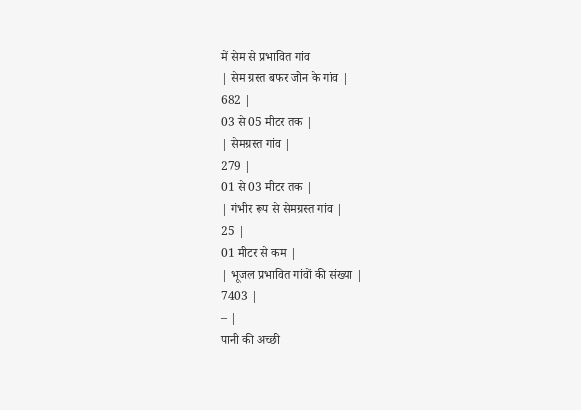में सेम से प्रभावित गांव
| सेम ग्रस्त बफर जोन के गांव |
682 |
03 से 05 मीटर तक |
| सेमग्रस्त गांव |
279 |
01 से 03 मीटर तक |
| गंभीर रूप से सेमग्रस्त गांव |
25 |
01 मीटर से कम |
| भूजल प्रभावित गांवों की संख्या |
7403 |
– |
पानी की अच्छी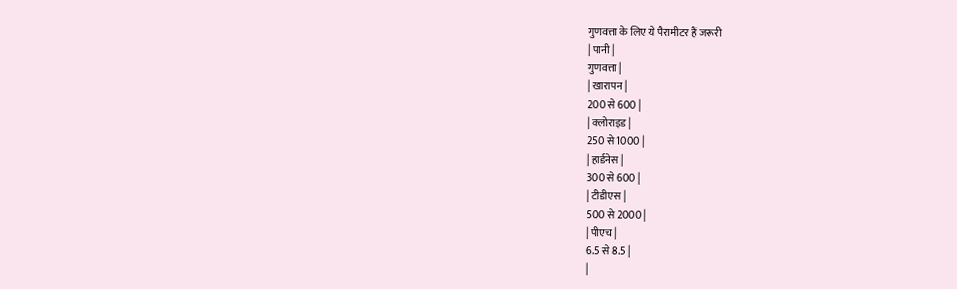गुणवत्ता के लिए ये पैरामीटर हैं जरूरी
| पानी |
गुणवत्ता |
| खारापन |
200 से 600 |
| क्लोराइड |
250 से 1000 |
| हार्डनेस |
300 से 600 |
| टीडीएस |
500 से 2000 |
| पीएच |
6.5 से 8.5 |
|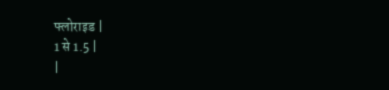फ्लोराइड |
1 से 1.5 |
|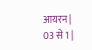आयरन |
03 से 1 |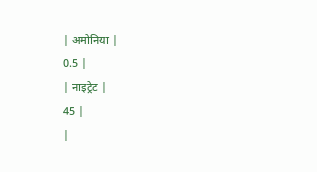| अमोनिया |
0.5 |
| नाइट्रेट |
45 |
|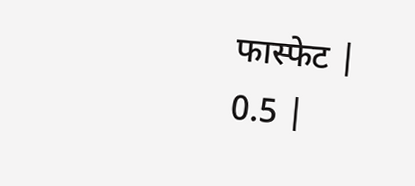फास्फेट |
0.5 |